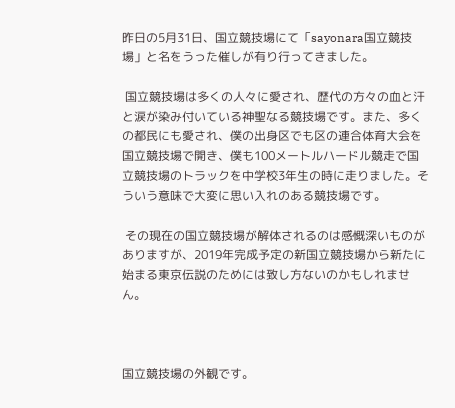昨日の5月31日、国立競技場にて「sayonara国立競技場」と名をうった催しが有り行ってきました。

 国立競技場は多くの人々に愛され、歴代の方々の血と汗と涙が染み付いている神聖なる競技場です。また、多くの都民にも愛され、僕の出身区でも区の連合体育大会を国立競技場で開き、僕も100メートルハードル競走で国立競技場のトラックを中学校3年生の時に走りました。そういう意味で大変に思い入れのある競技場です。

 その現在の国立競技場が解体されるのは感慨深いものがありますが、2019年完成予定の新国立競技場から新たに始まる東京伝説のためには致し方ないのかもしれません。



国立競技場の外観です。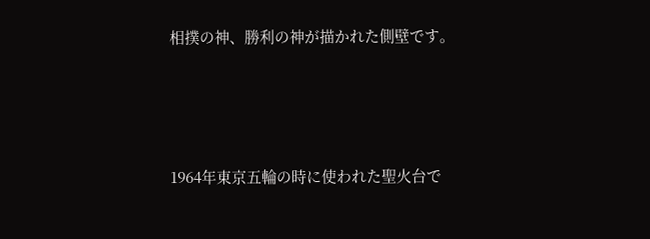相撲の神、勝利の神が描かれた側壁です。




1964年東京五輪の時に使われた聖火台で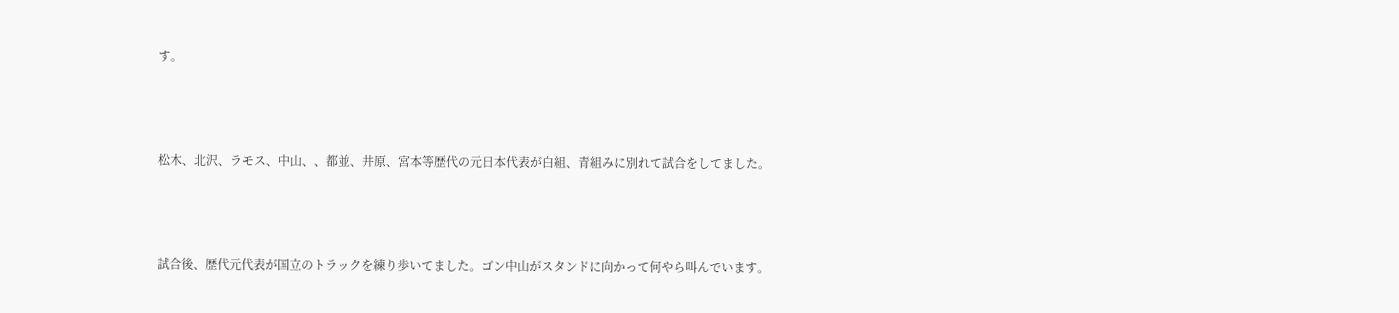す。




松木、北沢、ラモス、中山、、都並、井原、宮本等歴代の元日本代表が白組、青組みに別れて試合をしてました。




試合後、歴代元代表が国立のトラックを練り歩いてました。ゴン中山がスタンドに向かって何やら叫んでいます。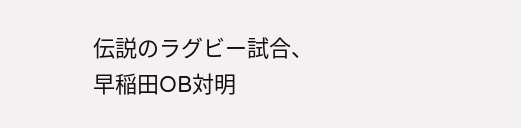伝説のラグビー試合、早稲田OB対明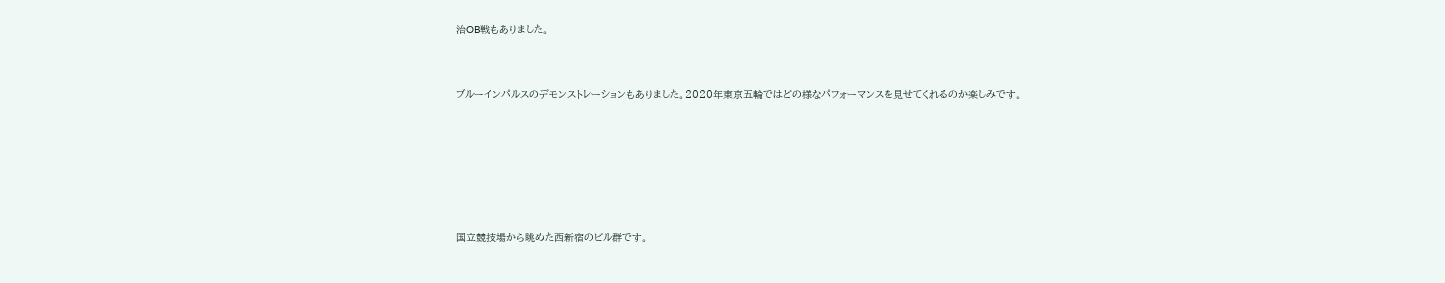治OB戦もありました。




ブルーインパルスのデモンストレーションもありました。2020年東京五輪ではどの様なパフォーマンスを見せてくれるのか楽しみです。










国立競技場から眺めた西新宿のビル群です。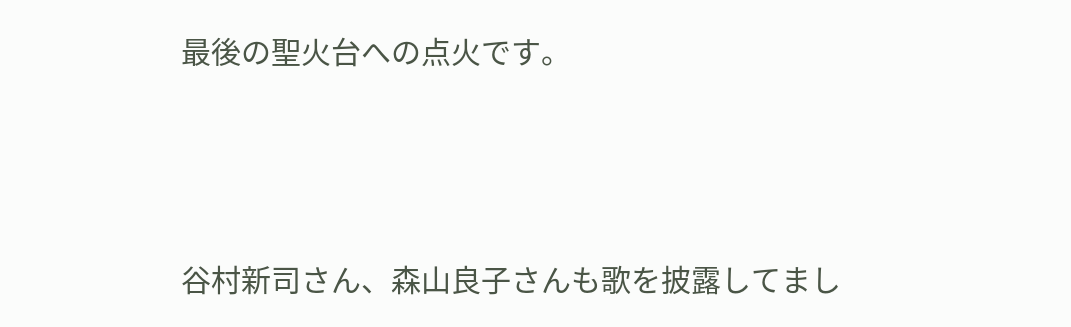最後の聖火台への点火です。



谷村新司さん、森山良子さんも歌を披露してまし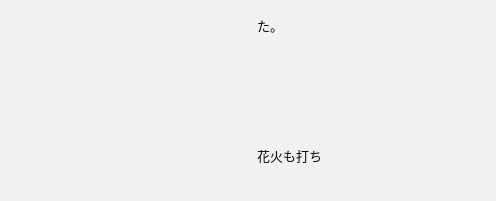た。




花火も打ち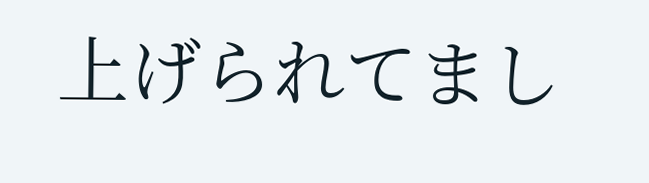上げられてまし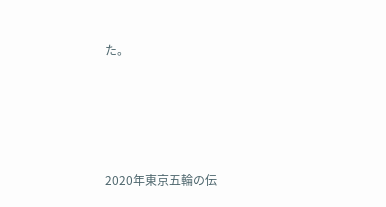た。






2020年東京五輪の伝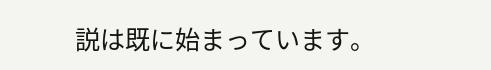説は既に始まっています。